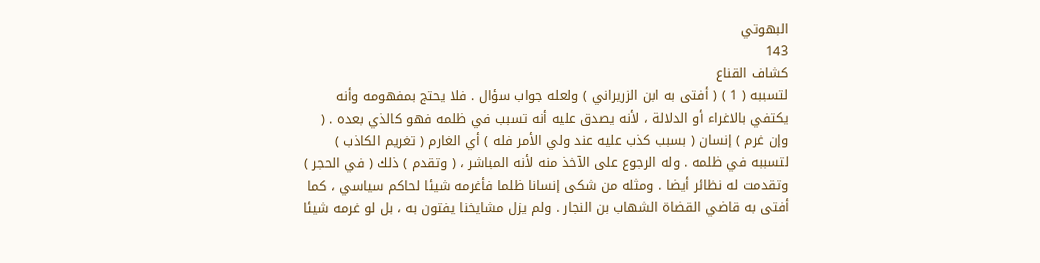البهوتي
143
كشاف القناع
لتسببه ( 1 ) ( أفتى به ابن الزريراني ) ولعله جواب سؤال . فلا يحتج بمفهومه وأنه يكتفي بالاغراء أو الدلالة ، لأنه يصدق عليه أنه تسبب في ظلمه فهو كالذي بعده . ( وإن غرم ) إنسان ( بسبب كذب عليه عند ولي الأمر فله ) أي الغارم ( تغريم الكاذب ) لتسببه في ظلمه . وله الرجوع على الآخذ منه لأنه المباشر ، ( وتقدم ) ذلك ( في الحجر ) وتقدمت له نظائر أيضا . ومثله من شكى إنسانا ظلما فأغرمه شيئا لحاكم سياسي ، كما أفتى به قاضي القضاة الشهاب بن النجار . ولم يزل مشايخنا يفتون به ، بل لو غرمه شيئا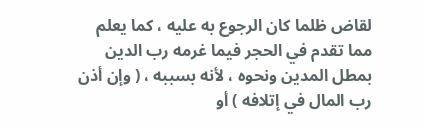لقاض ظلما كان الرجوع به عليه ، كما يعلم مما تقدم في الحجر فيما غرمه رب الدين بمطل المدين ونحوه ، لأنه بسببه ، ( وإن أذن رب المال في إتلافه ) أو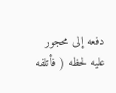دفعه إلى محجور عليه لحظه ( فأتلفه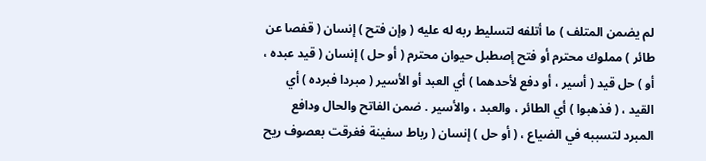لم يضمن المتلف ) ما أتلفه لتسليط ربه له عليه ( وإن فتح ) إنسان ( قفصا عن طائر ) مملوك محترم أو فتح إصطبل حيوان محترم ( أو حل ) إنسان ( قيد عبده ، أو ) حل قيد ( أسير ، أو دفع لأحدهما ) أي العبد أو الأسير ( مبردا فبرده ) أي القيد ، ( فذهبوا ) أي الطائر ، والعبد ، والأسير . ضمن الفاتح والحال ودافع المبرد لتسببه في الضياع ، ( أو حل ) إنسان ( رباط سفينة فغرقت بعصوف ريح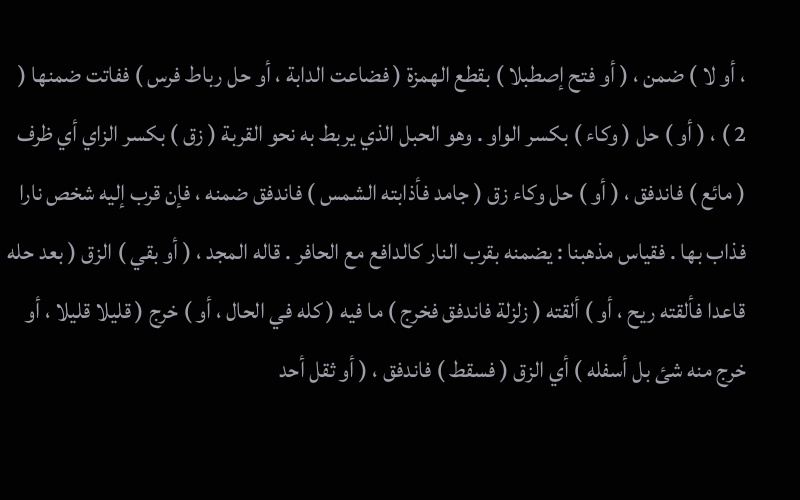، أو لا ) ضمن ، ( أو فتح إصطبلا ) بقطع الهمزة ( فضاعت الدابة ، أو حل رباط فرس ) ففاتت ضمنها ( 2 ) ، ( أو ) حل ( وكاء ) بكسر الواو . وهو الحبل الذي يربط به نحو القربة ( زق ) بكسر الزاي أي ظرف ( مائع ) فاندفق ، ( أو ) حل وكاء زق ( جامد فأذابته الشمس ) فاندفق ضمنه ، فإن قرب إليه شخص نارا فذاب بها . فقياس مذهبنا : يضمنه بقرب النار كالدافع مع الحافر . قاله المجد ، ( أو بقي ) الزق ( بعد حله قاعدا فألقته ريح ، أو ) ألقته ( زلزلة فاندفق فخرج ) ما فيه ( كله في الحال ، أو ) خرج ( قليلا قليلا ، أو خرج منه شئ بل أسفله ) أي الزق ( فسقط ) فاندفق ، ( أو ثقل أحد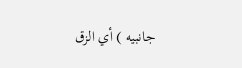جانبيه ) أي الزق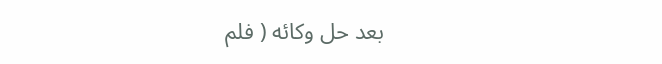بعد حل وكائه ( فلم